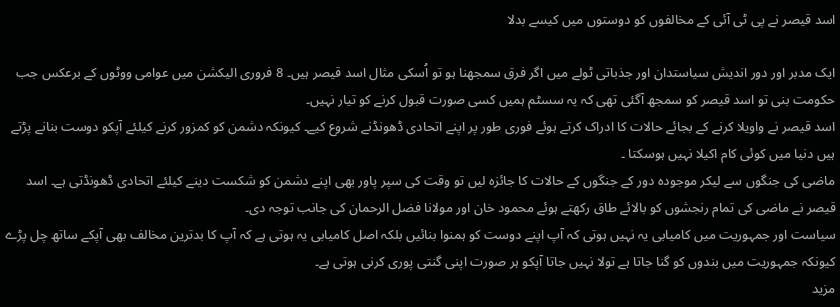اسد قیصر نے پی ٹی آئی کے مخالفوں کو دوستوں میں کیسے بدلا

ایک مدبر اور دور اندیش سیاستدان اور جذباتی ٹولے میں اگر فرق سمجھنا ہو تو اُسکی مثال اسد قیصر ہیں۔ 8 فروری الیکشن میں عوامی ووٹوں کے برعکس جب حکومت بنی تو اسد قیصر کو سمجھ آگئی تھی کہ یہ سسٹم ہمیں کسی صورت قبول کرنے کو تیار نہیں۔
اسد قیصر نے واویلا کرنے کے بجائے حالات کا ادراک کرتے ہوئے فوری طور پر اپنے اتحادی ڈھونڈنے شروع کیے۔ کیونکہ دشمن کو کمزور کرنے کیلئے آپکو دوست بنانے پڑتے ہیں دنیا میں کوئی کام اکیلا نہیں ہوسکتا ۔
ماضی کی جنگوں سے لیکر موجودہ دور کے جنگوں کے حالات کا جائزہ لیں تو وقت کی سپر پاور بھی اپنے دشمن کو شکست دینے کیلئے اتحادی ڈھونڈتی ہے۔ اسد قیصر نے ماضی کی تمام رنجشوں کو بالائے طاق رکھتے ہوئے محمود خان اور مولانا فضل الرحمان کی جانب توجہ دی۔
سیاست اور جمہوریت میں کامیابی یہ نہیں ہوتی کہ آپ اپنے دوست کو ہمنوا بنائیں بلکہ اصل کامیابی یہ ہوتی ہے کہ آپ کا بدترین مخالف بھی آپکے ساتھ چل پڑے کیونکہ جمہوریت میں بندوں کو گنا جاتا ہے تولا نہیں جاتا آپکو ہر صورت اپنی گنتی پوری کرنی ہوتی ہے۔
مزید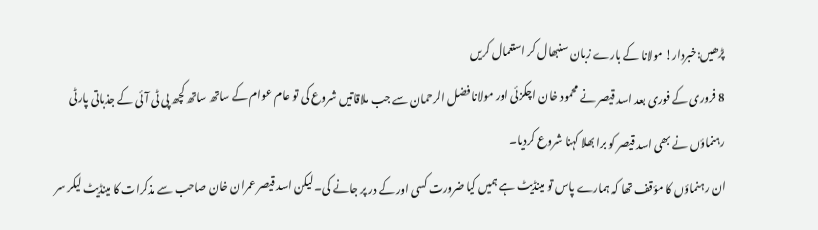پڑھیں:خبردار! مولانا کے بارے زبان سنبھال کر استعمال کریں
8 فروری کے فوری بعد اسد قیصر نے محمود خان اچکزئی اور مولانا فضل الرحمان سے جب ملاقاتیں شروع کی تو عام عوام کے ساتھ ساتھ کچھ پی ٹی آئی کے جذباتی پارٹی رہنماؤں نے بھی اسد قیصر کو برا بھلا کہنا شروع کردیا۔
ان رہنماؤں کا مؤقف تھا کہ ہمارے پاس تو مینڈیٹ ہے ہمیں کیا ضرورت کسی اور کے در پر جانے کی۔ لیکن اسد قیصر عمران خان صاحب سے مذکرات کا مینڈیٹ لیکر سر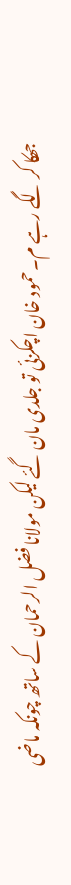جھکا کر لگے رہے م۔حمود خان اچکزئی تو جلدی مان گئے لیکن مولانا فضل الرحمان کے ساتھ چونکہ ماضی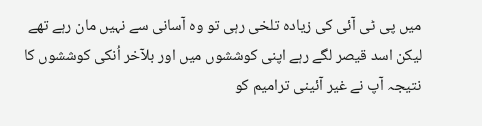میں پی ٹی آئی کی زیادہ تلخی رہی تو وہ آسانی سے نہیں مان رہے تھے لیکن اسد قیصر لگے رہے اپنی کوششوں میں اور بلآخر اُنکی کوششوں کا نتیجہ آپ نے غیر آئینی ترامیم کو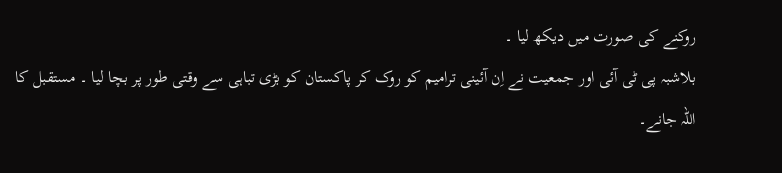روکنے کی صورت میں دیکھ لیا ۔
بلاشبہ پی ٹی آئی اور جمعیت نے اِن آئینی ترامیم کو روک کر پاکستان کو بڑی تباہی سے وقتی طور پر بچا لیا ۔ مستقبل کا اللہ جانے۔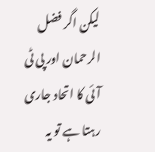لیکن اگر فضل الرحمان اور پی ٹی آئی کا اتحاد جاری رہتا ہے تو یہ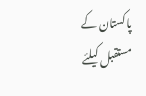پاکستان کے مستقبل کیلئے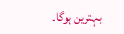بہترین ہوگا۔